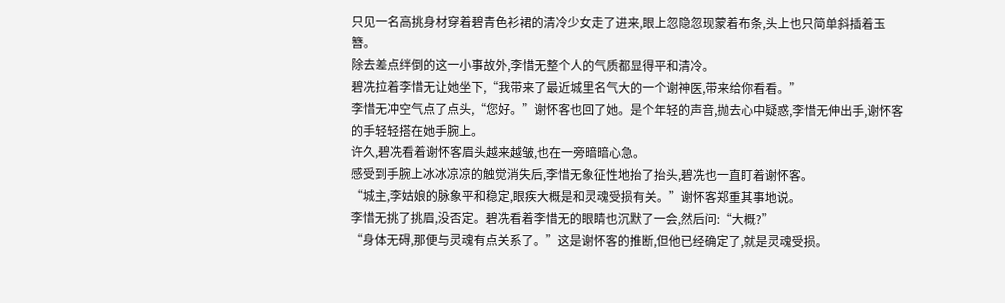只见一名高挑身材穿着碧青色衫裙的清冷少女走了进来,眼上忽隐忽现蒙着布条,头上也只简单斜插着玉簪。
除去差点绊倒的这一小事故外,李惜无整个人的气质都显得平和清冷。
碧冼拉着李惜无让她坐下,“我带来了最近城里名气大的一个谢神医,带来给你看看。”
李惜无冲空气点了点头,“您好。”谢怀客也回了她。是个年轻的声音,抛去心中疑惑,李惜无伸出手,谢怀客的手轻轻搭在她手腕上。
许久,碧冼看着谢怀客眉头越来越皱,也在一旁暗暗心急。
感受到手腕上冰冰凉凉的触觉消失后,李惜无象征性地抬了抬头,碧冼也一直盯着谢怀客。
“城主,李姑娘的脉象平和稳定,眼疾大概是和灵魂受损有关。”谢怀客郑重其事地说。
李惜无挑了挑眉,没否定。碧冼看着李惜无的眼睛也沉默了一会,然后问:“大概?”
“身体无碍,那便与灵魂有点关系了。”这是谢怀客的推断,但他已经确定了,就是灵魂受损。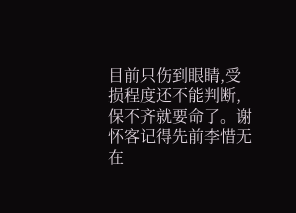目前只伤到眼睛,受损程度还不能判断,保不齐就要命了。谢怀客记得先前李惜无在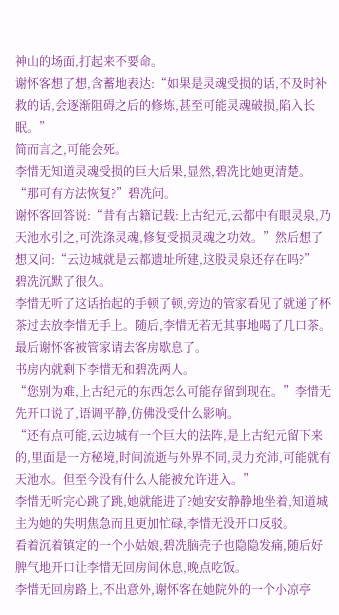神山的场面,打起来不要命。
谢怀客想了想,含蓄地表达:“如果是灵魂受损的话,不及时补救的话,会逐渐阻碍之后的修炼,甚至可能灵魂破损,陷入长眠。”
简而言之,可能会死。
李惜无知道灵魂受损的巨大后果,显然,碧冼比她更清楚。
“那可有方法恢复?”碧冼问。
谢怀客回答说:“昔有古籍记载:上古纪元,云都中有眼灵泉,乃天池水引之,可洗涤灵魂,修复受损灵魂之功效。”然后想了想又问:“云边城就是云都遗址所建,这股灵泉还存在吗?”
碧冼沉默了很久。
李惜无听了这话抬起的手顿了顿,旁边的管家看见了就递了杯茶过去放李惜无手上。随后,李惜无若无其事地喝了几口茶。
最后谢怀客被管家请去客房歇息了。
书房内就剩下李惜无和碧冼两人。
“您别为难,上古纪元的东西怎么可能存留到现在。”李惜无先开口说了,语调平静,仿佛没受什么影响。
“还有点可能,云边城有一个巨大的法阵,是上古纪元留下来的,里面是一方秘境,时间流逝与外界不同,灵力充沛,可能就有天池水。但至今没有什么人能被允许进入。”
李惜无听完心跳了跳,她就能进了?她安安静静地坐着,知道城主为她的失明焦急而且更加忙碌,李惜无没开口反驳。
看着沉着镇定的一个小姑娘,碧冼脑壳子也隐隐发痛,随后好脾气地开口让李惜无回房间休息,晚点吃饭。
李惜无回房路上,不出意外,谢怀客在她院外的一个小凉亭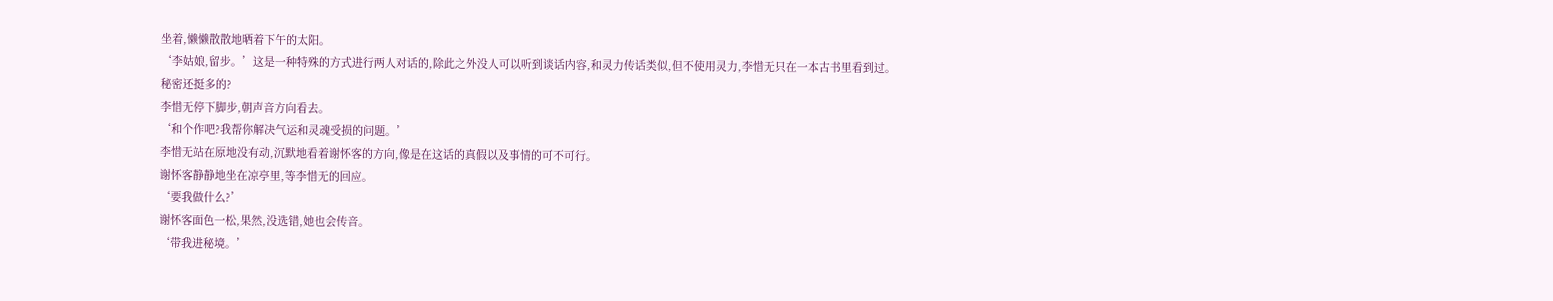坐着,懒懒散散地晒着下午的太阳。
‘李姑娘,留步。’这是一种特殊的方式进行两人对话的,除此之外没人可以听到谈话内容,和灵力传话类似,但不使用灵力,李惜无只在一本古书里看到过。
秘密还挺多的?
李惜无停下脚步,朝声音方向看去。
‘和个作吧?我帮你解决气运和灵魂受损的问题。’
李惜无站在原地没有动,沉默地看着谢怀客的方向,像是在这话的真假以及事情的可不可行。
谢怀客静静地坐在凉亭里,等李惜无的回应。
‘要我做什么?’
谢怀客面色一松,果然,没选错,她也会传音。
‘带我进秘境。’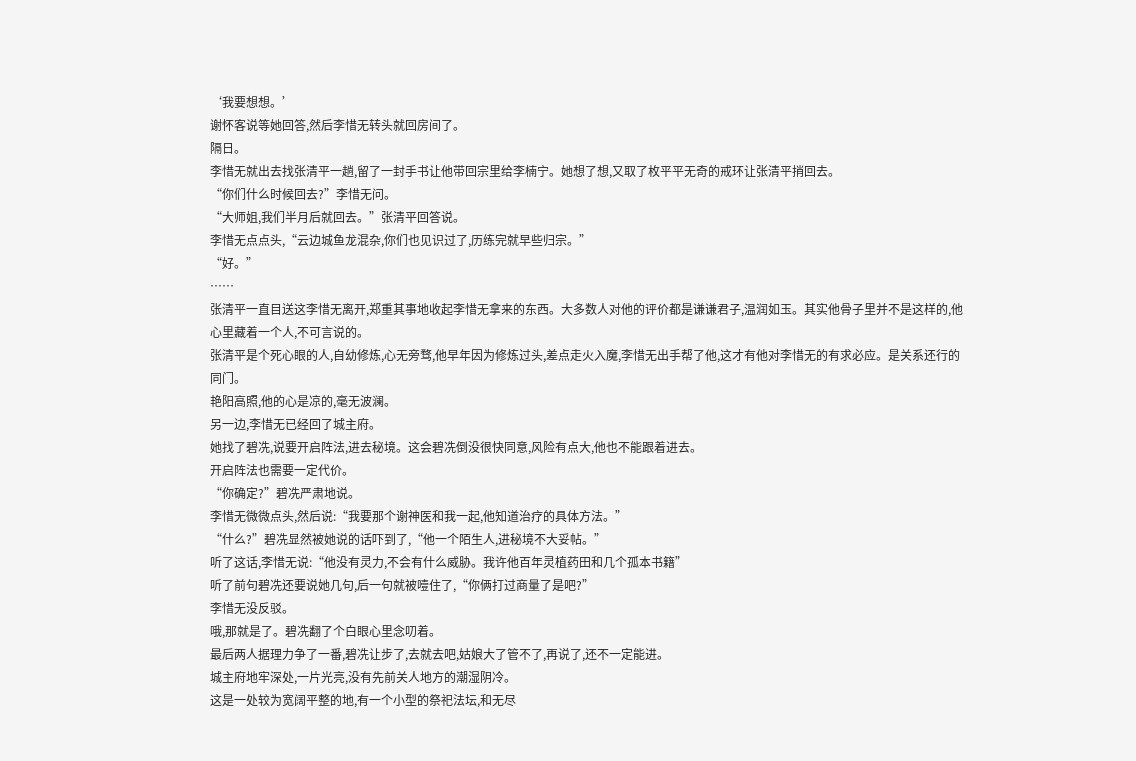‘我要想想。’
谢怀客说等她回答,然后李惜无转头就回房间了。
隔日。
李惜无就出去找张清平一趟,留了一封手书让他带回宗里给李楠宁。她想了想,又取了枚平平无奇的戒环让张清平捎回去。
“你们什么时候回去?”李惜无问。
“大师姐,我们半月后就回去。”张清平回答说。
李惜无点点头,“云边城鱼龙混杂,你们也见识过了,历练完就早些归宗。”
“好。”
……
张清平一直目送这李惜无离开,郑重其事地收起李惜无拿来的东西。大多数人对他的评价都是谦谦君子,温润如玉。其实他骨子里并不是这样的,他心里藏着一个人,不可言说的。
张清平是个死心眼的人,自幼修炼,心无旁骛,他早年因为修炼过头,差点走火入魔,李惜无出手帮了他,这才有他对李惜无的有求必应。是关系还行的同门。
艳阳高照,他的心是凉的,毫无波澜。
另一边,李惜无已经回了城主府。
她找了碧冼,说要开启阵法,进去秘境。这会碧冼倒没很快同意,风险有点大,他也不能跟着进去。
开启阵法也需要一定代价。
“你确定?”碧冼严肃地说。
李惜无微微点头,然后说:“我要那个谢神医和我一起,他知道治疗的具体方法。”
“什么?”碧冼显然被她说的话吓到了,“他一个陌生人,进秘境不大妥帖。”
听了这话,李惜无说:“他没有灵力,不会有什么威胁。我许他百年灵植药田和几个孤本书籍”
听了前句碧冼还要说她几句,后一句就被噎住了,“你俩打过商量了是吧?”
李惜无没反驳。
哦,那就是了。碧冼翻了个白眼心里念叨着。
最后两人据理力争了一番,碧冼让步了,去就去吧,姑娘大了管不了,再说了,还不一定能进。
城主府地牢深处,一片光亮,没有先前关人地方的潮湿阴冷。
这是一处较为宽阔平整的地,有一个小型的祭祀法坛,和无尽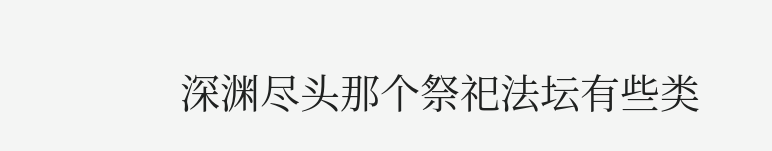深渊尽头那个祭祀法坛有些类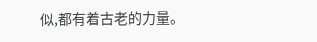似,都有着古老的力量。